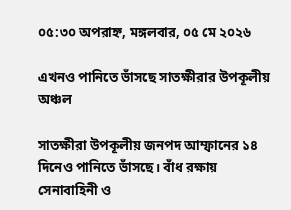০৫:৩০ অপরাহ্ন, মঙ্গলবার, ০৫ মে ২০২৬

এখনও পানিতে ভাঁসছে সাতক্ষীরার উপকূলীয় অঞ্চল

সাতক্ষীরা উপকূলীয় জনপদ আম্ফানের ১৪ দিনেও পানিতে ভাঁসছে। বাঁধ রক্ষায় সেনাবাহিনী ও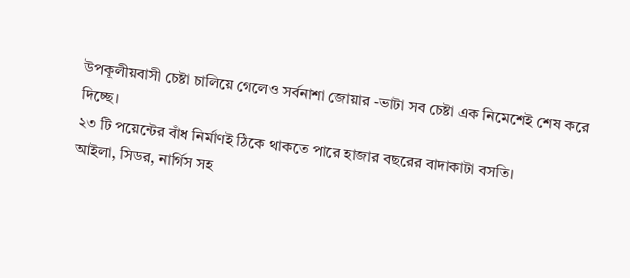উপকূলীয়বাসী চেষ্টা চালিয়ে গেলেও সর্বনাশা জোয়ার -ভাটা সব চেষ্টা এক নিমেশেই শেষ করে দিচ্ছে।
২৩ টি পয়েন্টের বাঁধ নির্মাণই ঠিকে থাকতে পারে হাজার বছরের বাদাকাটা বসতি।
আইলা, সিডর, নার্গিস সহ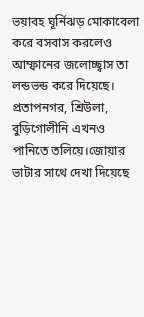ভয়াবহ ঘূর্নিঝড় মোকাবেলা করে বসবাস করলেও আম্ফানের জলোচ্ছ্বাস তা লন্ডভন্ড করে দিয়েছে।
প্রতাপনগর, শ্রিউলা, বুড়িগোলীনি এখনও পানিতে তলিয়ে।জোয়ার ভাটার সাথে দেখা দিয়েছে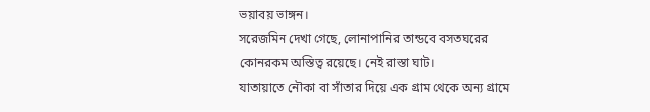ভয়াবয় ভাঙ্গন।
সরেজমিন দেখা গেছে, লোনাপানির তান্ডবে বসতঘরের কোনরকম অস্তিত্ব রয়েছে। নেই রাস্তা ঘাট।
যাতায়াতে নৌকা বা সাঁতার দিয়ে এক গ্রাম থেকে অন্য গ্রামে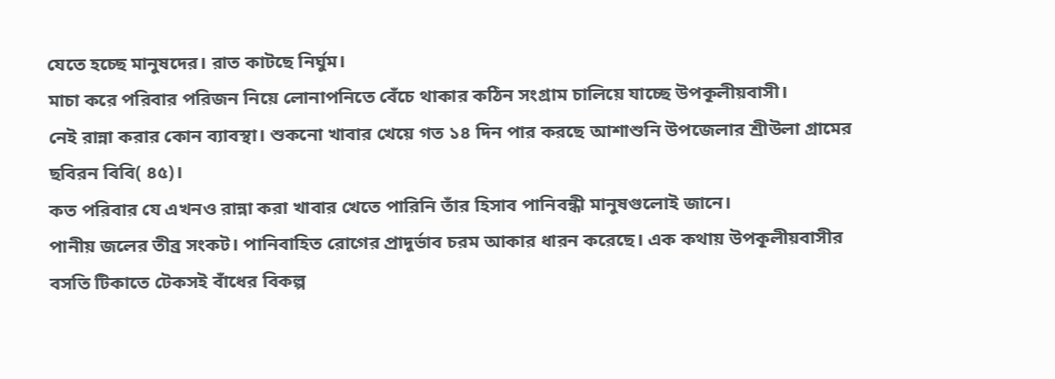যেতে হচ্ছে মানুষদের। রাত কাটছে নির্ঘুম।
মাচা করে পরিবার পরিজন নিয়ে লোনাপনিতে বেঁচে থাকার কঠিন সংগ্রাম চালিয়ে যাচ্ছে উপকূলীয়বাসী।
নেই রান্না করার কোন ব্যাবস্থা। শুকনো খাবার খেয়ে গত ১৪ দিন পার করছে আশাশুনি উপজেলার শ্রীউলা গ্রামের ছবিরন বিবি( ৪৫)।
কত পরিবার যে এখনও রান্না করা খাবার খেতে পারিনি তাঁর হিসাব পানিবন্ধী মানুষগুলোই জানে।
পানীয় জলের তীব্র সংকট। পানিবাহিত রোগের প্রাদুর্ভাব চরম আকার ধারন করেছে। এক কথায় উপকূলীয়বাসীর বসতি টিকাতে টেকসই বাঁধের বিকল্প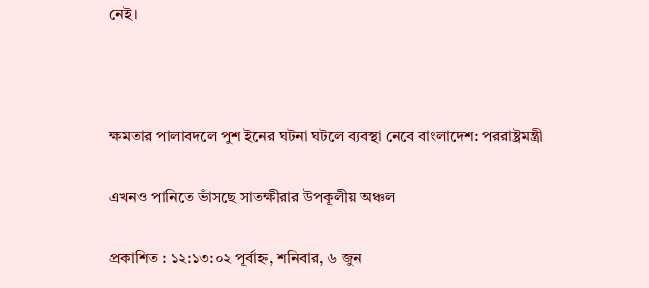নেই।



ক্ষমতার পালাবদলে পুশ ইনের ঘটনা ঘটলে ব‍্যবস্থা নেবে বাংলাদেশ: পররাষ্ট্রমন্ত্রী

এখনও পানিতে ভাঁসছে সাতক্ষীরার উপকূলীয় অঞ্চল

প্রকাশিত : ১২:১৩:০২ পূর্বাহ্ন, শনিবার, ৬ জুন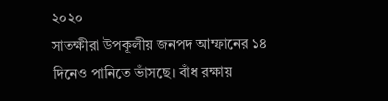২০২০
সাতক্ষীরা উপকূলীয় জনপদ আম্ফানের ১৪ দিনেও পানিতে ভাঁসছে। বাঁধ রক্ষায়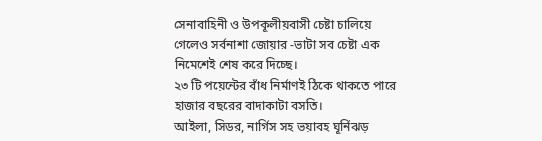সেনাবাহিনী ও উপকূলীয়বাসী চেষ্টা চালিয়ে গেলেও সর্বনাশা জোয়ার -ভাটা সব চেষ্টা এক নিমেশেই শেষ করে দিচ্ছে।
২৩ টি পয়েন্টের বাঁধ নির্মাণই ঠিকে থাকতে পারে হাজার বছরের বাদাকাটা বসতি।
আইলা, সিডর, নার্গিস সহ ভয়াবহ ঘূর্নিঝড়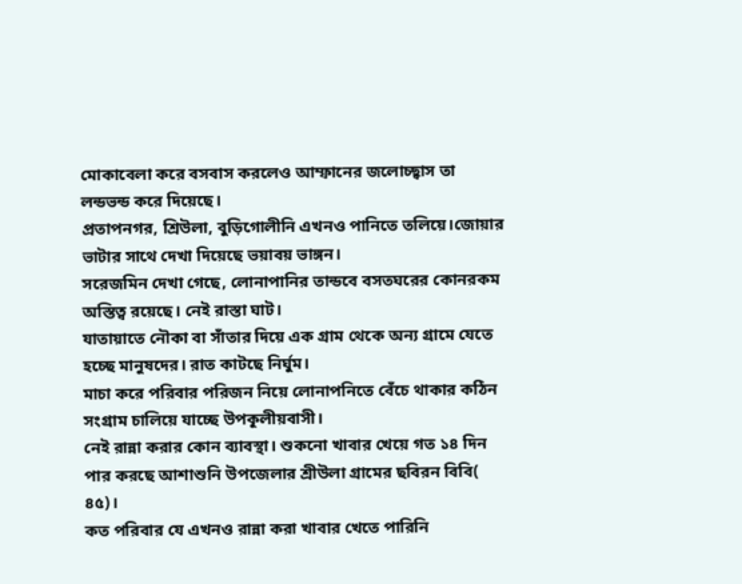মোকাবেলা করে বসবাস করলেও আম্ফানের জলোচ্ছ্বাস তা লন্ডভন্ড করে দিয়েছে।
প্রতাপনগর, শ্রিউলা, বুড়িগোলীনি এখনও পানিতে তলিয়ে।জোয়ার ভাটার সাথে দেখা দিয়েছে ভয়াবয় ভাঙ্গন।
সরেজমিন দেখা গেছে, লোনাপানির তান্ডবে বসতঘরের কোনরকম অস্তিত্ব রয়েছে। নেই রাস্তা ঘাট।
যাতায়াতে নৌকা বা সাঁতার দিয়ে এক গ্রাম থেকে অন্য গ্রামে যেতে হচ্ছে মানুষদের। রাত কাটছে নির্ঘুম।
মাচা করে পরিবার পরিজন নিয়ে লোনাপনিতে বেঁচে থাকার কঠিন সংগ্রাম চালিয়ে যাচ্ছে উপকূলীয়বাসী।
নেই রান্না করার কোন ব্যাবস্থা। শুকনো খাবার খেয়ে গত ১৪ দিন পার করছে আশাশুনি উপজেলার শ্রীউলা গ্রামের ছবিরন বিবি( ৪৫)।
কত পরিবার যে এখনও রান্না করা খাবার খেতে পারিনি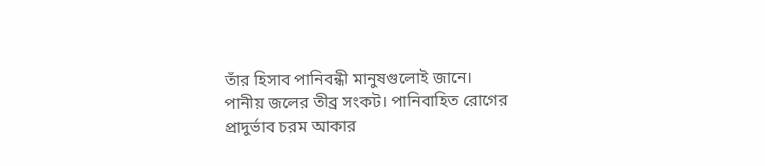তাঁর হিসাব পানিবন্ধী মানুষগুলোই জানে।
পানীয় জলের তীব্র সংকট। পানিবাহিত রোগের প্রাদুর্ভাব চরম আকার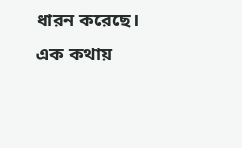ধারন করেছে। এক কথায়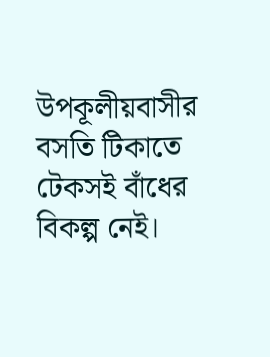উপকূলীয়বাসীর বসতি টিকাতে টেকসই বাঁধের বিকল্প নেই।